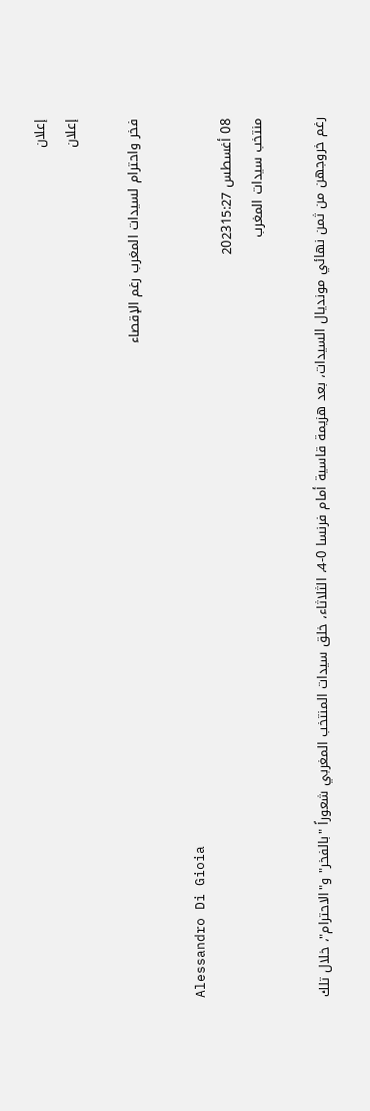إعلان
إعلان

فخر واحترام لسيدات المغرب رغم الإقصاء

Alessandro Di Gioia
08 أغسطس 202315:27
منتخب سيدات المغرب

رغم خروجهن من ثمن نهائي مونديال السيدات، بعد هزيمة قاسية أمام فرنسا 0-4، الثلاثاء، خلق سيدات المنتخب المغربي شعوراً "بالفخر" و"الاحترام"، خلال تلك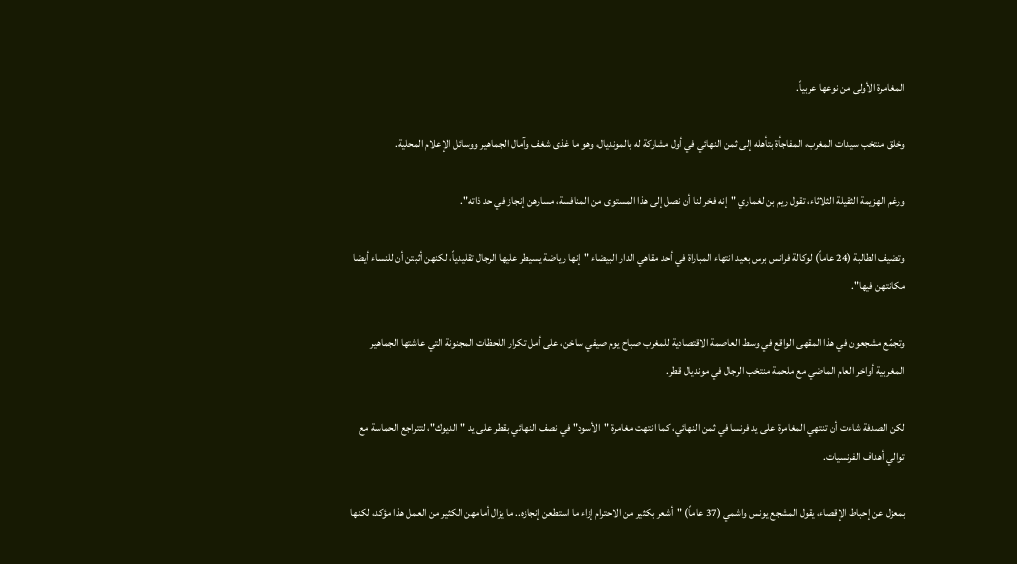المغامرة الأولى من نوعها عربياً.

وخلق منتخب سيدات المغرب، المفاجأة بتأهله إلى ثمن النهائي في أول مشاركة له بالمونديال، وهو ما غذى شغف وآمال الجماهير ووسائل الإعلام المحلية.

ورغم الهزيمة الثقيلة الثلاثاء، تقول ريم بن لغماري "إنه فخر لنا أن نصل إلى هذا المستوى من المنافسة، مسارهن إنجاز في حد ذاته".

وتضيف الطالبة (24 عاماً) لوكالة فرانس برس بعيد انتهاء المباراة في أحد مقاهي الدار البيضاء "إنها رياضة يسيطر عليها الرجال تقليدياً، لكنهن أثبتن أن للنساء أيضا مكانتهن فيها".

وتجمّع مشجعون في هذا المقهى الواقع في وسط العاصمة الاقتصادية للمغرب صباح يوم صيفي ساخن، على أمل تكرار اللحظات المجنونة التي عاشتها الجماهير المغربية أواخر العام الماضي مع ملحمة منتخب الرجال في مونديال قطر.

لكن الصدفة شاءت أن تنتهي المغامرة على يد فرنسا في ثمن النهائي، كما انتهت مغامرة "الأسود" في نصف النهائي بقطر على يد "الديوك"، لتتراجع الحماسة مع توالي أهداف الفرنسيات.

بمعزل عن إحباط الإقصاء، يقول المشجع يونس واشمي (37 عاماً) "أشعر بكثير من الاحترام إزاء ما استطعن إنجازه.. ما يزال أمامهن الكثير من العمل هذا مؤكد، لكنها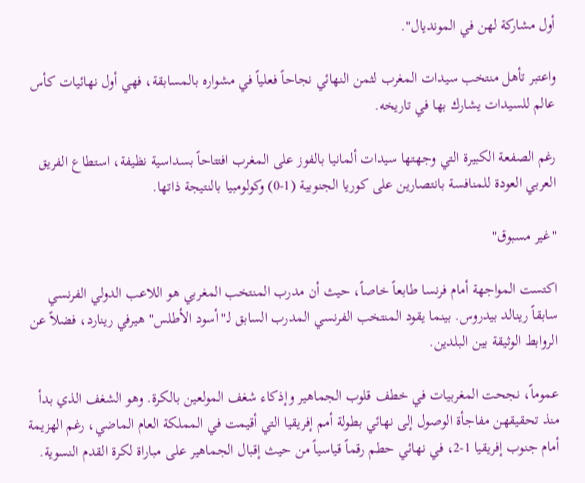أول مشاركة لهن في المونديال".

واعتبر تأهل منتخب سيدات المغرب لثمن النهائي نجاحاً فعلياً في مشواره بالمسابقة، فهي أول نهائيات كأس عالم للسيدات يشارك بها في تاريخه.

رغم الصفعة الكبيرة التي وجهتها سيدات ألمانيا بالفوز على المغرب افتتاحاً بسداسية نظيفة، استطاع الفريق العربي العودة للمنافسة بانتصارين على كوريا الجنوبية (1-0) وكولومبيا بالنتيجة ذاتها.

"غير مسبوق"

اكتست المواجهة أمام فرنسا طابعاً خاصاً، حيث أن مدرب المنتخب المغربي هو اللاعب الدولي الفرنسي سابقاً رينالد بيدروس. بينما يقود المنتخب الفرنسي المدرب السابق لـ"أسود الأطلس" هيرفي رينارد، فضلاً عن الروابط الوثيقة بين البلدين.

عموماً، نجحت المغربيات في خطف قلوب الجماهير وإذكاء شغف المولعين بالكرة. وهو الشغف الذي بدأ منذ تحقيقهن مفاجأة الوصول إلى نهائي بطولة أمم إفريقيا التي أقيمت في المملكة العام الماضي، رغم الهزيمة أمام جنوب إفريقيا 1-2، في نهائي حطم رقماً قياسياً من حيث إقبال الجماهير على مباراة لكرة القدم النسوية.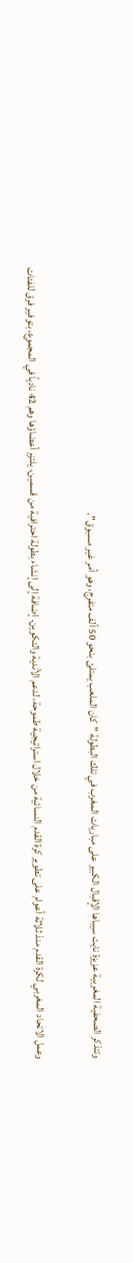وتتذكر الصحفية المغربية عزيزة نايت سيباها الإقبال الكبير على مباريات المغرب في تلك البطولة "كان الملعب يمتلئ بنحو 50 ألف متفرج، وهو أمر غير مسبوق".

وعمل الاتحاد المغربي لكرة القدم منذ ثلاثة أعوام على تطوير كرة القدم النسائية من خلال استراتيجية طموحة، لدعم الأندية والتكوين. إضافة إلى إنشاء بطولة احترافية من قسمين، يلتزم أعضاؤها وهم 42 نادياً في المجموع، بتوفير فرق للفئات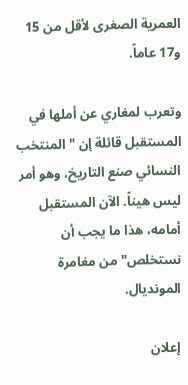العمرية الصغرى لأقل من 15 و17 عاماً.

وتعرب لمغاري عن أملها في المستقبل قائلة إن "المنتخب النسائي صنع التاريخ، وهو أمر ليس هيناً. الآن المستقبل أمامه، هذا ما يجب أن نستخلص" من مغامرة المونديال.

إعلان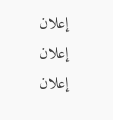إعلان
إعلان
إعلان